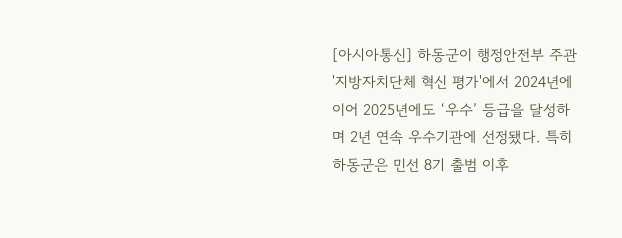[아시아통신] 하동군이 행정안전부 주관 '지방자치단체 혁신 평가'에서 2024년에 이어 2025년에도 ‘우수’ 등급을 달성하며 2년 연속 우수기관에 선정됐다. 특히 하동군은 민선 8기 출범 이후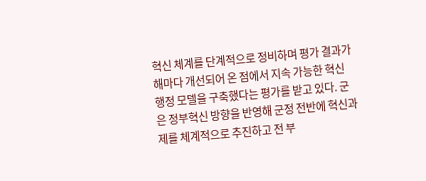혁신 체계를 단계적으로 정비하며 평가 결과가 해마다 개선되어 온 점에서 지속 가능한 혁신 행정 모델을 구축했다는 평가를 받고 있다. 군은 정부혁신 방향을 반영해 군정 전반에 혁신과제를 체계적으로 추진하고 전 부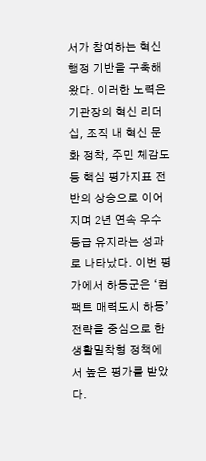서가 참여하는 혁신 행정 기반을 구축해 왔다. 이러한 노력은 기관장의 혁신 리더십, 조직 내 혁신 문화 정착, 주민 체감도 등 핵심 평가지표 전반의 상승으로 이어지며 2년 연속 우수 등급 유지라는 성과로 나타났다. 이번 평가에서 하동군은 ‘컴팩트 매력도시 하동’ 전략을 중심으로 한 생활밀착형 정책에서 높은 평가를 받았다.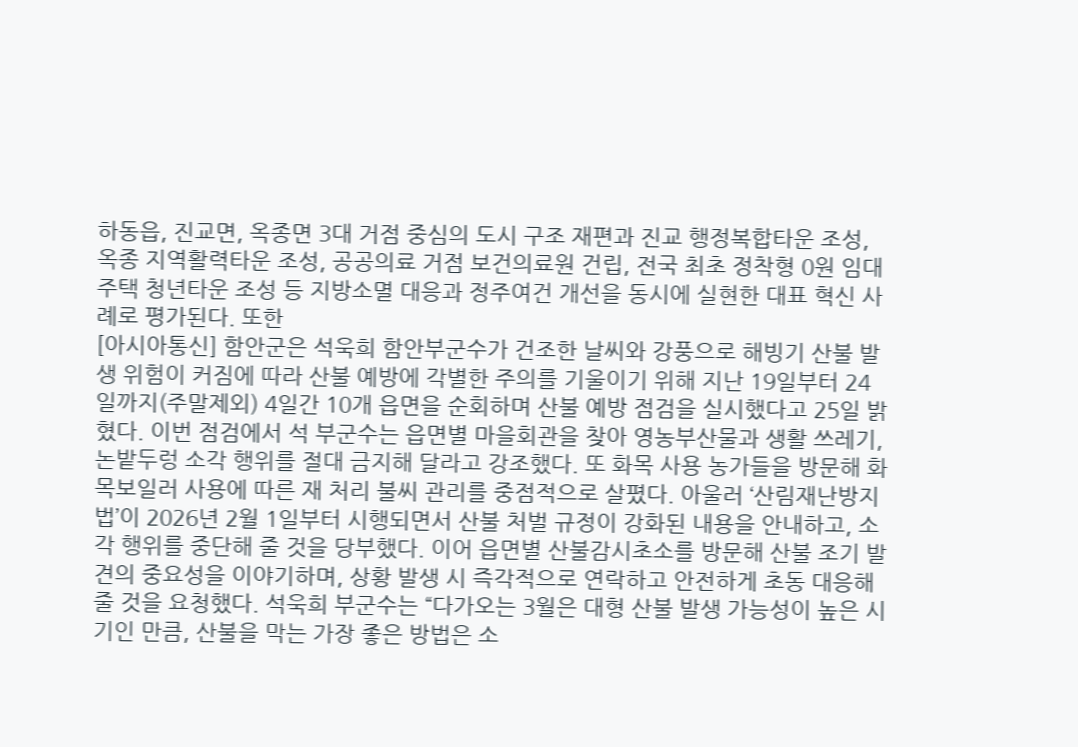하동읍, 진교면, 옥종면 3대 거점 중심의 도시 구조 재편과 진교 행정복합타운 조성, 옥종 지역활력타운 조성, 공공의료 거점 보건의료원 건립, 전국 최초 정착형 0원 임대주택 청년타운 조성 등 지방소멸 대응과 정주여건 개선을 동시에 실현한 대표 혁신 사례로 평가된다. 또한
[아시아통신] 함안군은 석욱희 함안부군수가 건조한 날씨와 강풍으로 해빙기 산불 발생 위험이 커짐에 따라 산불 예방에 각별한 주의를 기울이기 위해 지난 19일부터 24일까지(주말제외) 4일간 10개 읍면을 순회하며 산불 예방 점검을 실시했다고 25일 밝혔다. 이번 점검에서 석 부군수는 읍면별 마을회관을 찾아 영농부산물과 생활 쓰레기, 논밭두렁 소각 행위를 절대 금지해 달라고 강조했다. 또 화목 사용 농가들을 방문해 화목보일러 사용에 따른 재 처리 불씨 관리를 중점적으로 살폈다. 아울러 ‘산림재난방지법’이 2026년 2월 1일부터 시행되면서 산불 처벌 규정이 강화된 내용을 안내하고, 소각 행위를 중단해 줄 것을 당부했다. 이어 읍면별 산불감시초소를 방문해 산불 조기 발견의 중요성을 이야기하며, 상황 발생 시 즉각적으로 연락하고 안전하게 초동 대응해 줄 것을 요청했다. 석욱희 부군수는 “다가오는 3월은 대형 산불 발생 가능성이 높은 시기인 만큼, 산불을 막는 가장 좋은 방법은 소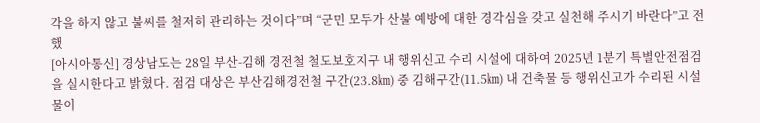각을 하지 않고 불씨를 철저히 관리하는 것이다”며 “군민 모두가 산불 예방에 대한 경각심을 갖고 실천해 주시기 바란다”고 전했
[아시아통신] 경상남도는 28일 부산-김해 경전철 철도보호지구 내 행위신고 수리 시설에 대하여 2025년 1분기 특별안전점검을 실시한다고 밝혔다. 점검 대상은 부산김해경전철 구간(23.8㎞) 중 김해구간(11.5㎞) 내 건축물 등 행위신고가 수리된 시설물이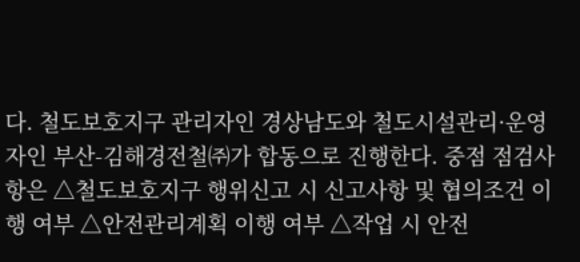다. 철도보호지구 관리자인 경상남도와 철도시설관리·운영자인 부산-김해경전철㈜가 합동으로 진행한다. 중점 점검사항은 △철도보호지구 행위신고 시 신고사항 및 협의조건 이행 여부 △안전관리계획 이행 여부 △작업 시 안전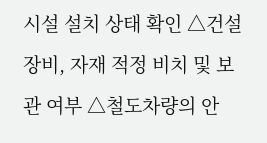시설 설치 상태 확인 △건설장비, 자재 적정 비치 및 보관 여부 △철도차량의 안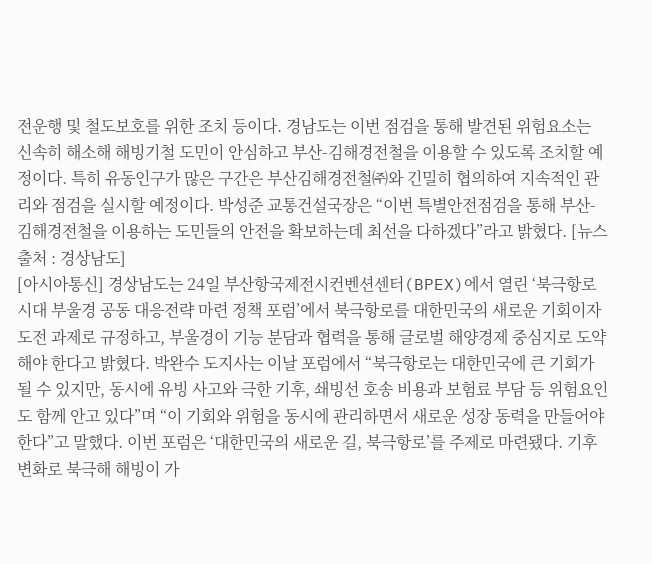전운행 및 철도보호를 위한 조치 등이다. 경남도는 이번 점검을 통해 발견된 위험요소는 신속히 해소해 해빙기철 도민이 안심하고 부산-김해경전철을 이용할 수 있도록 조치할 예정이다. 특히 유동인구가 많은 구간은 부산김해경전철㈜와 긴밀히 협의하여 지속적인 관리와 점검을 실시할 예정이다. 박성준 교통건설국장은 “이번 특별안전점검을 통해 부산-김해경전철을 이용하는 도민들의 안전을 확보하는데 최선을 다하겠다”라고 밝혔다. [뉴스출처 : 경상남도]
[아시아통신] 경상남도는 24일 부산항국제전시컨벤션센터(BPEX)에서 열린 ‘북극항로 시대 부울경 공동 대응전략 마련 정책 포럼’에서 북극항로를 대한민국의 새로운 기회이자 도전 과제로 규정하고, 부울경이 기능 분담과 협력을 통해 글로벌 해양경제 중심지로 도약해야 한다고 밝혔다. 박완수 도지사는 이날 포럼에서 “북극항로는 대한민국에 큰 기회가 될 수 있지만, 동시에 유빙 사고와 극한 기후, 쇄빙선 호송 비용과 보험료 부담 등 위험요인도 함께 안고 있다”며 “이 기회와 위험을 동시에 관리하면서 새로운 성장 동력을 만들어야 한다”고 말했다. 이번 포럼은 ‘대한민국의 새로운 길, 북극항로’를 주제로 마련됐다. 기후변화로 북극해 해빙이 가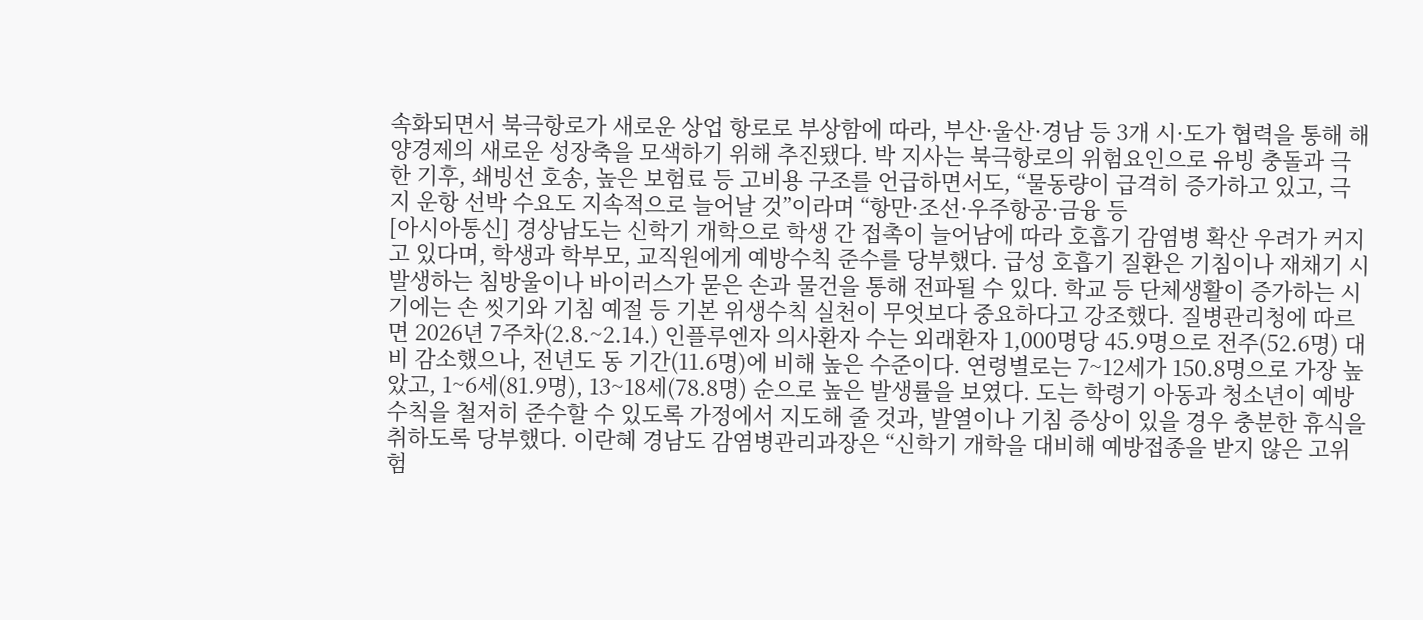속화되면서 북극항로가 새로운 상업 항로로 부상함에 따라, 부산·울산·경남 등 3개 시·도가 협력을 통해 해양경제의 새로운 성장축을 모색하기 위해 추진됐다. 박 지사는 북극항로의 위험요인으로 유빙 충돌과 극한 기후, 쇄빙선 호송, 높은 보험료 등 고비용 구조를 언급하면서도, “물동량이 급격히 증가하고 있고, 극지 운항 선박 수요도 지속적으로 늘어날 것”이라며 “항만·조선·우주항공·금융 등
[아시아통신] 경상남도는 신학기 개학으로 학생 간 접촉이 늘어남에 따라 호흡기 감염병 확산 우려가 커지고 있다며, 학생과 학부모, 교직원에게 예방수칙 준수를 당부했다. 급성 호흡기 질환은 기침이나 재채기 시 발생하는 침방울이나 바이러스가 묻은 손과 물건을 통해 전파될 수 있다. 학교 등 단체생활이 증가하는 시기에는 손 씻기와 기침 예절 등 기본 위생수칙 실천이 무엇보다 중요하다고 강조했다. 질병관리청에 따르면 2026년 7주차(2.8.~2.14.) 인플루엔자 의사환자 수는 외래환자 1,000명당 45.9명으로 전주(52.6명) 대비 감소했으나, 전년도 동 기간(11.6명)에 비해 높은 수준이다. 연령별로는 7~12세가 150.8명으로 가장 높았고, 1~6세(81.9명), 13~18세(78.8명) 순으로 높은 발생률을 보였다. 도는 학령기 아동과 청소년이 예방수칙을 철저히 준수할 수 있도록 가정에서 지도해 줄 것과, 발열이나 기침 증상이 있을 경우 충분한 휴식을 취하도록 당부했다. 이란혜 경남도 감염병관리과장은 “신학기 개학을 대비해 예방접종을 받지 않은 고위험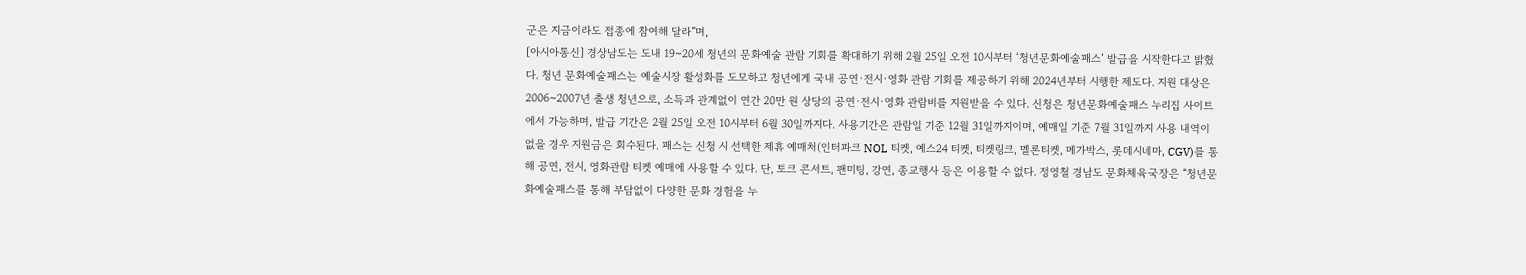군은 지금이라도 접종에 참여해 달라”며,
[아시아통신] 경상남도는 도내 19~20세 청년의 문화예술 관람 기회를 확대하기 위해 2월 25일 오전 10시부터 ‘청년문화예술패스’ 발급을 시작한다고 밝혔다. 청년 문화예술패스는 예술시장 활성화를 도모하고 청년에게 국내 공연·전시·영화 관람 기회를 제공하기 위해 2024년부터 시행한 제도다. 지원 대상은 2006~2007년 출생 청년으로, 소득과 관계없이 연간 20만 원 상당의 공연·전시·영화 관람비를 지원받을 수 있다. 신청은 청년문화예술패스 누리집 사이트에서 가능하며, 발급 기간은 2월 25일 오전 10시부터 6월 30일까지다. 사용기간은 관람일 기준 12월 31일까지이며, 예매일 기준 7월 31일까지 사용 내역이 없을 경우 지원금은 회수된다. 패스는 신청 시 선택한 제휴 예매처(인터파크 NOL 티켓, 예스24 티켓, 티켓링크, 멜론티켓, 메가박스, 롯데시네마, CGV)를 통해 공연, 전시, 영화관람 티켓 예매에 사용할 수 있다. 단, 토크 콘서트, 팬미팅, 강연, 종교행사 등은 이용할 수 없다. 정영철 경남도 문화체육국장은 “청년문화예술패스를 통해 부담없이 다양한 문화 경험을 누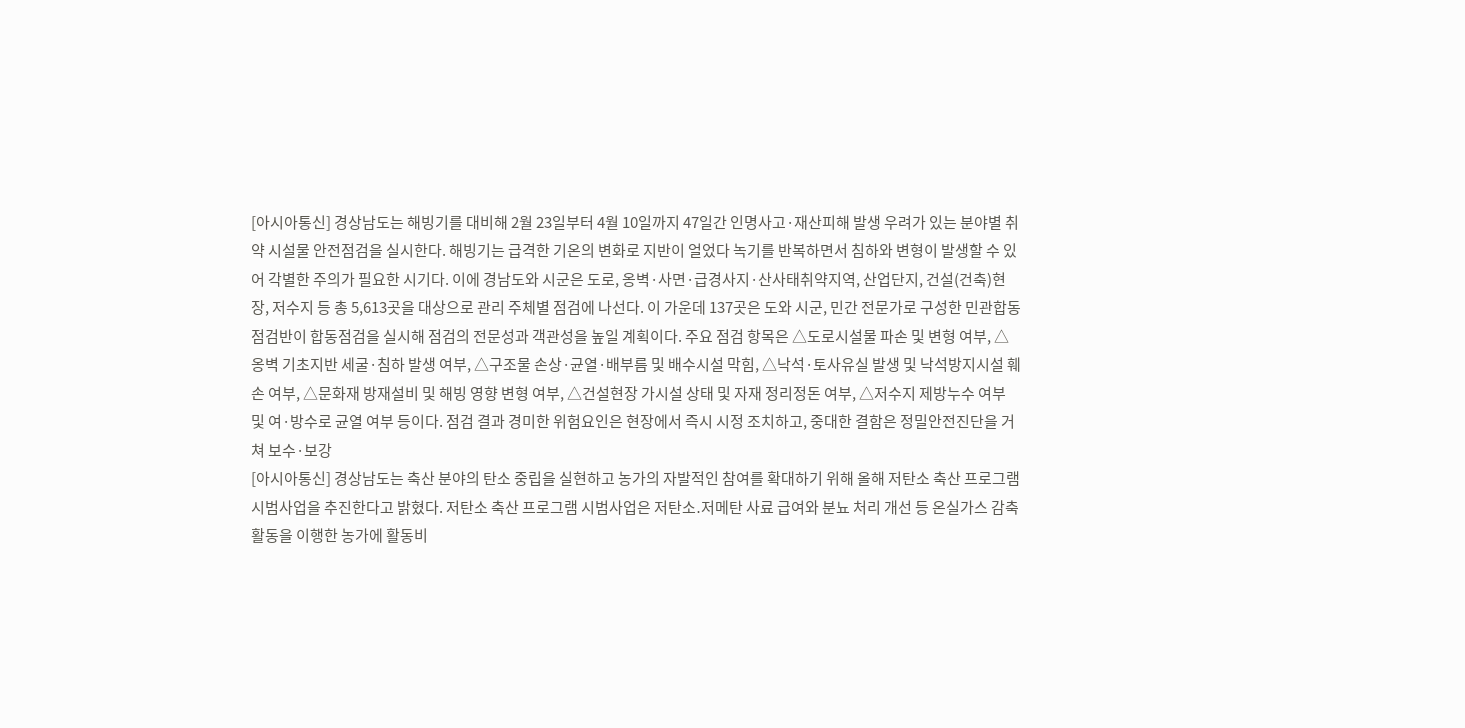[아시아통신] 경상남도는 해빙기를 대비해 2월 23일부터 4월 10일까지 47일간 인명사고·재산피해 발생 우려가 있는 분야별 취약 시설물 안전점검을 실시한다. 해빙기는 급격한 기온의 변화로 지반이 얼었다 녹기를 반복하면서 침하와 변형이 발생할 수 있어 각별한 주의가 필요한 시기다. 이에 경남도와 시군은 도로, 옹벽·사면·급경사지·산사태취약지역, 산업단지, 건설(건축)현장, 저수지 등 총 5,613곳을 대상으로 관리 주체별 점검에 나선다. 이 가운데 137곳은 도와 시군, 민간 전문가로 구성한 민관합동점검반이 합동점검을 실시해 점검의 전문성과 객관성을 높일 계획이다. 주요 점검 항목은 △도로시설물 파손 및 변형 여부, △옹벽 기초지반 세굴·침하 발생 여부, △구조물 손상·균열·배부름 및 배수시설 막힘, △낙석·토사유실 발생 및 낙석방지시설 훼손 여부, △문화재 방재설비 및 해빙 영향 변형 여부, △건설현장 가시설 상태 및 자재 정리정돈 여부, △저수지 제방누수 여부 및 여·방수로 균열 여부 등이다. 점검 결과 경미한 위험요인은 현장에서 즉시 시정 조치하고, 중대한 결함은 정밀안전진단을 거쳐 보수·보강
[아시아통신] 경상남도는 축산 분야의 탄소 중립을 실현하고 농가의 자발적인 참여를 확대하기 위해 올해 저탄소 축산 프로그램 시범사업을 추진한다고 밝혔다. 저탄소 축산 프로그램 시범사업은 저탄소․저메탄 사료 급여와 분뇨 처리 개선 등 온실가스 감축 활동을 이행한 농가에 활동비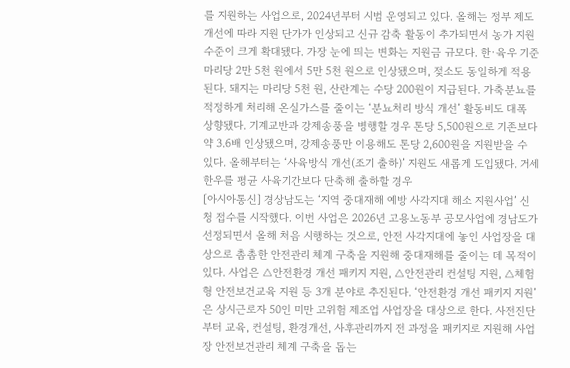를 지원하는 사업으로, 2024년부터 시범 운영되고 있다. 올해는 정부 제도 개선에 따라 지원 단가가 인상되고 신규 감축 활동이 추가되면서 농가 지원 수준이 크게 확대됐다. 가장 눈에 띄는 변화는 지원금 규모다. 한·육우 기준 마리당 2만 5천 원에서 5만 5천 원으로 인상됐으며, 젖소도 동일하게 적용된다. 돼지는 마리당 5천 원, 산란계는 수당 200원이 지급된다. 가축분뇨를 적정하게 처리해 온실가스를 줄이는 ‘분뇨처리 방식 개선’ 활동비도 대폭 상향됐다. 기계교반과 강제송풍을 병행할 경우 톤당 5,500원으로 기존보다 약 3.6배 인상됐으며, 강제송풍만 이용해도 톤당 2,600원을 지원받을 수 있다. 올해부터는 ‘사육방식 개선(조기 출하)’ 지원도 새롭게 도입됐다. 거세 한우를 평균 사육기간보다 단축해 출하할 경우
[아시아통신] 경상남도는 ‘지역 중대재해 예방 사각지대 해소 지원사업’ 신청 접수를 시작했다. 이번 사업은 2026년 고용노동부 공모사업에 경남도가 선정되면서 올해 처음 시행하는 것으로, 안전 사각지대에 놓인 사업장을 대상으로 촘촘한 안전관리 체계 구축을 지원해 중대재해를 줄이는 데 목적이 있다. 사업은 △안전환경 개선 패키지 지원, △안전관리 컨설팅 지원, △체험형 안전보건교육 지원 등 3개 분야로 추진된다. ‘안전환경 개선 패키지 지원’은 상시근로자 50인 미만 고위험 제조업 사업장을 대상으로 한다. 사전진단부터 교육, 컨설팅, 환경개선, 사후관리까지 전 과정을 패키지로 지원해 사업장 안전보건관리 체계 구축을 돕는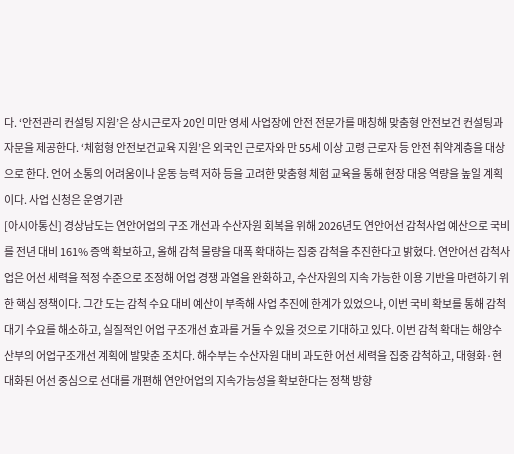다. ‘안전관리 컨설팅 지원’은 상시근로자 20인 미만 영세 사업장에 안전 전문가를 매칭해 맞춤형 안전보건 컨설팅과 자문을 제공한다. ‘체험형 안전보건교육 지원’은 외국인 근로자와 만 55세 이상 고령 근로자 등 안전 취약계층을 대상으로 한다. 언어 소통의 어려움이나 운동 능력 저하 등을 고려한 맞춤형 체험 교육을 통해 현장 대응 역량을 높일 계획이다. 사업 신청은 운영기관
[아시아통신] 경상남도는 연안어업의 구조 개선과 수산자원 회복을 위해 2026년도 연안어선 감척사업 예산으로 국비를 전년 대비 161% 증액 확보하고, 올해 감척 물량을 대폭 확대하는 집중 감척을 추진한다고 밝혔다. 연안어선 감척사업은 어선 세력을 적정 수준으로 조정해 어업 경쟁 과열을 완화하고, 수산자원의 지속 가능한 이용 기반을 마련하기 위한 핵심 정책이다. 그간 도는 감척 수요 대비 예산이 부족해 사업 추진에 한계가 있었으나, 이번 국비 확보를 통해 감척 대기 수요를 해소하고, 실질적인 어업 구조개선 효과를 거둘 수 있을 것으로 기대하고 있다. 이번 감척 확대는 해양수산부의 어업구조개선 계획에 발맞춘 조치다. 해수부는 수산자원 대비 과도한 어선 세력을 집중 감척하고, 대형화·현대화된 어선 중심으로 선대를 개편해 연안어업의 지속가능성을 확보한다는 정책 방향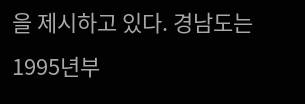을 제시하고 있다. 경남도는 1995년부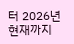터 2026년 현재까지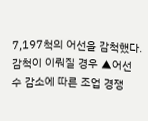7,197척의 어선을 감척했다. 감척이 이뤄질 경우 ▲어선 수 감소에 따른 조업 경쟁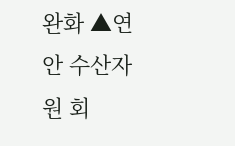완화 ▲연안 수산자원 회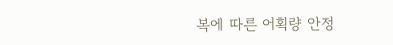복에 따른 어획량 안정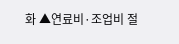화 ▲연료비·조업비 절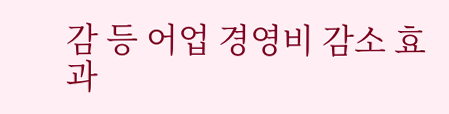감 등 어업 경영비 감소 효과